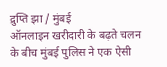द्रुप्ति झा / मुंबई
ऑनलाइन खरीदारी के बढ़ते चलन के बीच मुंबई पुलिस ने एक ऐसी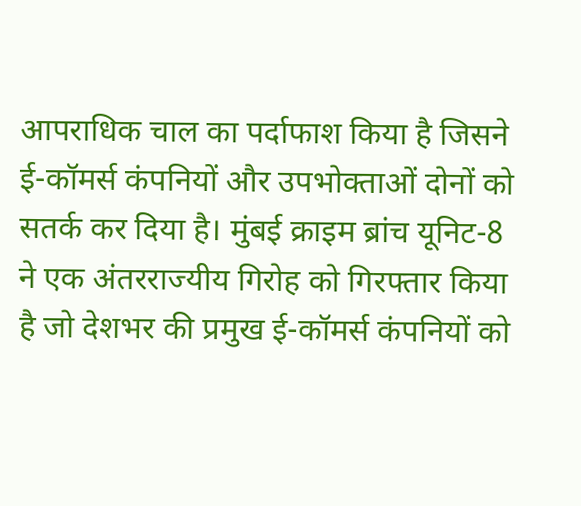आपराधिक चाल का पर्दाफाश किया है जिसने ई-कॉमर्स कंपनियों और उपभोक्ताओं दोनों को सतर्क कर दिया है। मुंबई क्राइम ब्रांच यूनिट-8 ने एक अंतरराज्यीय गिरोह को गिरफ्तार किया है जो देशभर की प्रमुख ई-कॉमर्स कंपनियों को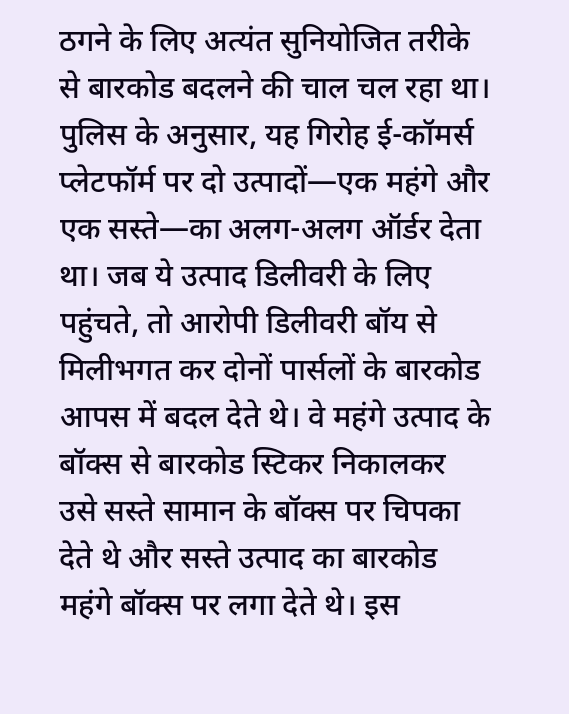ठगने के लिए अत्यंत सुनियोजित तरीके से बारकोड बदलने की चाल चल रहा था। पुलिस के अनुसार, यह गिरोह ई-कॉमर्स प्लेटफॉर्म पर दो उत्पादों—एक महंगे और एक सस्ते—का अलग-अलग ऑर्डर देता था। जब ये उत्पाद डिलीवरी के लिए पहुंचते, तो आरोपी डिलीवरी बॉय से मिलीभगत कर दोनों पार्सलों के बारकोड आपस में बदल देते थे। वे महंगे उत्पाद के बॉक्स से बारकोड स्टिकर निकालकर उसे सस्ते सामान के बॉक्स पर चिपका देते थे और सस्ते उत्पाद का बारकोड महंगे बॉक्स पर लगा देते थे। इस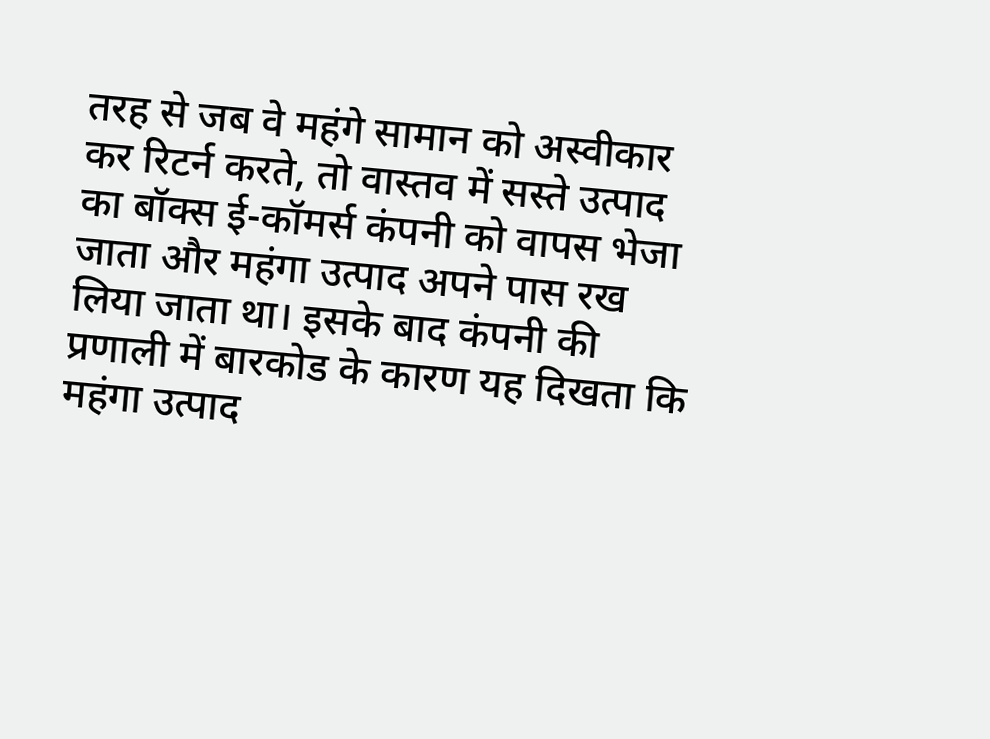तरह से जब वे महंगे सामान को अस्वीकार कर रिटर्न करते, तो वास्तव में सस्ते उत्पाद का बॉक्स ई-कॉमर्स कंपनी को वापस भेजा जाता और महंगा उत्पाद अपने पास रख लिया जाता था। इसके बाद कंपनी की प्रणाली में बारकोड के कारण यह दिखता कि महंगा उत्पाद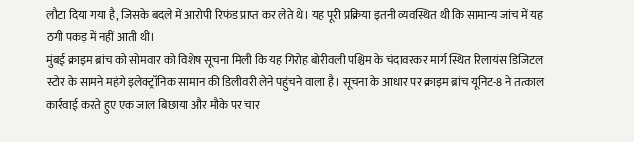लौटा दिया गया है, जिसके बदले में आरोपी रिफंड प्राप्त कर लेते थे। यह पूरी प्रक्रिया इतनी व्यवस्थित थी कि सामान्य जांच में यह ठगी पकड़ में नहीं आती थी।
मुंबई क्राइम ब्रांच को सोमवार को विशेष सूचना मिली कि यह गिरोह बोरीवली पश्चिम के चंदावरकर मार्ग स्थित रिलायंस डिजिटल स्टोर के सामने महंगे इलेक्ट्रॉनिक सामान की डिलीवरी लेने पहुंचने वाला है। सूचना के आधार पर क्राइम ब्रांच यूनिट-8 ने तत्काल कार्रवाई करते हुए एक जाल बिछाया और मौके पर चार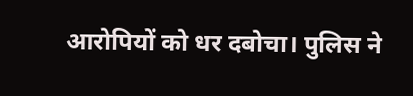आरोपियों को धर दबोचा। पुलिस ने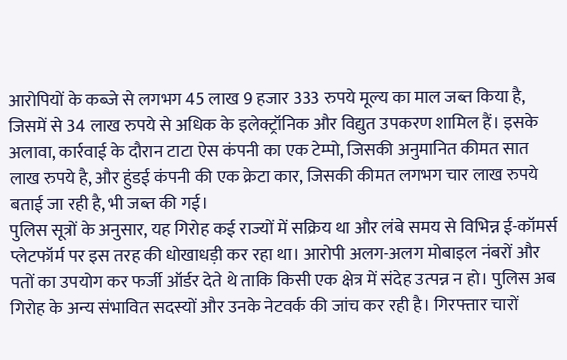आरोपियों के कब्जे से लगभग 45 लाख 9 हजार 333 रुपये मूल्य का माल जब्त किया है, जिसमें से 34 लाख रुपये से अधिक के इलेक्ट्रॉनिक और विद्युत उपकरण शामिल हैं। इसके अलावा, कार्रवाई के दौरान टाटा ऐस कंपनी का एक टेम्पो, जिसकी अनुमानित कीमत सात लाख रुपये है, और हुंडई कंपनी की एक क्रेटा कार, जिसकी कीमत लगभग चार लाख रुपये बताई जा रही है, भी जब्त की गई।
पुलिस सूत्रों के अनुसार, यह गिरोह कई राज्यों में सक्रिय था और लंबे समय से विभिन्न ई-कॉमर्स प्लेटफॉर्म पर इस तरह की धोखाधड़ी कर रहा था। आरोपी अलग-अलग मोबाइल नंबरों और पतों का उपयोग कर फर्जी ऑर्डर देते थे ताकि किसी एक क्षेत्र में संदेह उत्पन्न न हो। पुलिस अब गिरोह के अन्य संभावित सदस्यों और उनके नेटवर्क की जांच कर रही है। गिरफ्तार चारों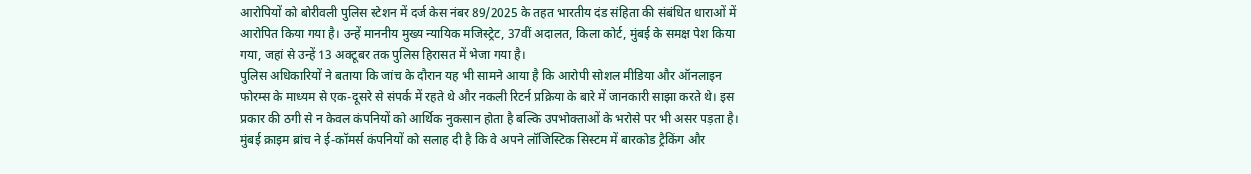आरोपियों को बोरीवली पुलिस स्टेशन में दर्ज केस नंबर 89/2025 के तहत भारतीय दंड संहिता की संबंधित धाराओं में आरोपित किया गया है। उन्हें माननीय मुख्य न्यायिक मजिस्ट्रेट, 37वीं अदालत, किला कोर्ट, मुंबई के समक्ष पेश किया गया, जहां से उन्हें 13 अक्टूबर तक पुलिस हिरासत में भेजा गया है।
पुलिस अधिकारियों ने बताया कि जांच के दौरान यह भी सामने आया है कि आरोपी सोशल मीडिया और ऑनलाइन फोरम्स के माध्यम से एक-दूसरे से संपर्क में रहते थे और नकली रिटर्न प्रक्रिया के बारे में जानकारी साझा करते थे। इस प्रकार की ठगी से न केवल कंपनियों को आर्थिक नुकसान होता है बल्कि उपभोक्ताओं के भरोसे पर भी असर पड़ता है। मुंबई क्राइम ब्रांच ने ई-कॉमर्स कंपनियों को सलाह दी है कि वे अपने लॉजिस्टिक सिस्टम में बारकोड ट्रैकिंग और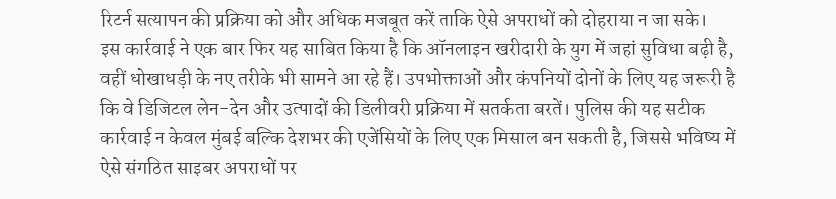रिटर्न सत्यापन की प्रक्रिया को और अधिक मजबूत करें ताकि ऐसे अपराधों को दोहराया न जा सके।
इस कार्रवाई ने एक बार फिर यह साबित किया है कि ऑनलाइन खरीदारी के युग में जहां सुविधा बढ़ी है, वहीं धोखाधड़ी के नए तरीके भी सामने आ रहे हैं। उपभोक्ताओं और कंपनियों दोनों के लिए यह जरूरी है कि वे डिजिटल लेन-देन और उत्पादों की डिलीवरी प्रक्रिया में सतर्कता बरतें। पुलिस की यह सटीक कार्रवाई न केवल मुंबई बल्कि देशभर की एजेंसियों के लिए एक मिसाल बन सकती है, जिससे भविष्य में ऐसे संगठित साइबर अपराधों पर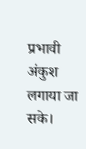प्रभावी अंकुश लगाया जा सके।